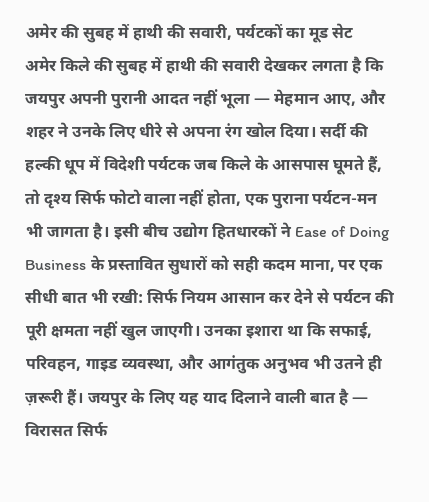अमेर की सुबह में हाथी की सवारी, पर्यटकों का मूड सेट
अमेर किले की सुबह में हाथी की सवारी देखकर लगता है कि जयपुर अपनी पुरानी आदत नहीं भूला — मेहमान आए, और शहर ने उनके लिए धीरे से अपना रंग खोल दिया। सर्दी की हल्की धूप में विदेशी पर्यटक जब किले के आसपास घूमते हैं, तो दृश्य सिर्फ फोटो वाला नहीं होता, एक पुराना पर्यटन-मन भी जागता है। इसी बीच उद्योग हितधारकों ने Ease of Doing Business के प्रस्तावित सुधारों को सही कदम माना, पर एक सीधी बात भी रखी: सिर्फ नियम आसान कर देने से पर्यटन की पूरी क्षमता नहीं खुल जाएगी। उनका इशारा था कि सफाई, परिवहन, गाइड व्यवस्था, और आगंतुक अनुभव भी उतने ही ज़रूरी हैं। जयपुर के लिए यह याद दिलाने वाली बात है — विरासत सिर्फ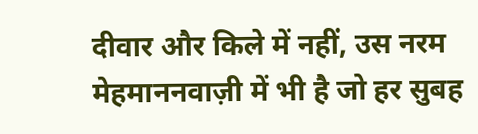दीवार और किले में नहीं, उस नरम मेहमाननवाज़ी में भी है जो हर सुबह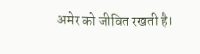अमेर को जीवित रखती है।